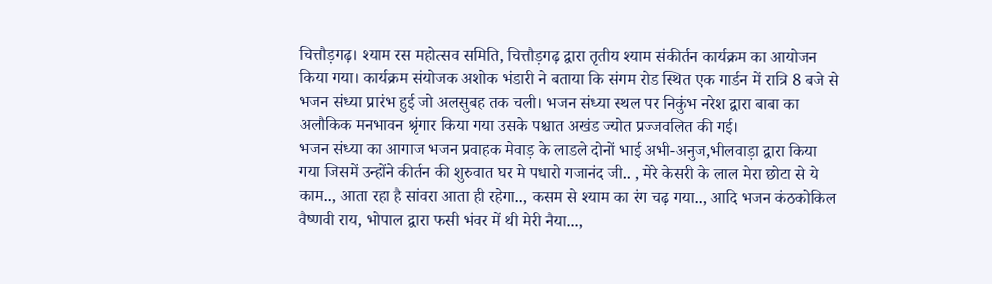चित्तौड़गढ़। श्याम रस महोत्सव समिति, चित्तौड़गढ़ द्वारा तृतीय श्याम संकीर्तन कार्यक्रम का आयोजन किया गया। कार्यक्रम संयोजक अशोक भंडारी ने बताया कि संगम रोड स्थित एक गार्डन में रात्रि 8 बजे से भजन संध्या प्रारंभ हुई जो अलसुबह तक चली। भजन संध्या स्थल पर निकुंभ नरेश द्वारा बाबा का अलौकिक मनभावन श्रृंगार किया गया उसके पश्चात अखंड ज्योत प्रज्जवलित की गई।
भजन संध्या का आगाज भजन प्रवाहक मेवाड़ के लाडले दोनों भाई अभी-अनुज,भीलवाड़ा द्वारा किया गया जिसमें उन्होंने कीर्तन की शुरुवात घर मे पधारो गजानंद जी.. , मेरे केसरी के लाल मेरा छोटा से ये काम.., आता रहा है सांवरा आता ही रहेगा.., कसम से श्याम का रंग चढ़ गया.., आदि भजन कंठकोकिल वैष्णवी राय, भोपाल द्वारा फसी भंवर में थी मेरी नैया...,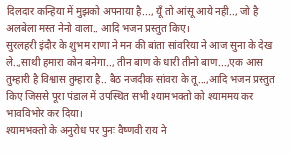दिलदार कन्हिया में मुझको अपनाया है..., यूँ तो आंसू आये नही.., जो है अलबेला मस्त नेनो वाला.. आदि भजन प्रस्तुत किए।
सुरलहरी इंदौर के शुभम राणा ने मन की बांता सांवरिया ने आज सुना के देख ले..,साथी हमारा कोन बनेगा.., तीन बाण के धारी तीनो बाण...,एक आस तुम्हारी है विश्वास तुम्हारा है.. बैठ नजदीक सांवरा के तू...,आदि भजन प्रस्तुत किए जिससे पूरा पंडाल में उपस्थित सभी श्यामभक्तो को श्याममय कर भावविभोर कर दिया।
श्यामभक्तो के अनुरोध पर पुनः वैष्णवी राय ने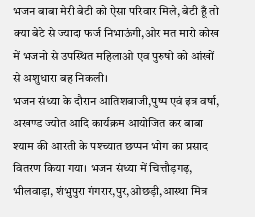भजन बाबा मेरी बेटी को ऐसा परिवार मिले, बेटी हूँ तो क्या बेटे से ज्यादा फर्ज निभाऊंगी,ओर मत मारो कोख में भजनो से उपस्थित महिलाओ एव पुरुषो को आंखों से अशुधारा बह निकली।
भजन संध्या के दौरान आतिशबाजी,पुष्प एवं इत्र वर्षा, अखण्ड ज्योत आदि कार्यक्रम आयोजित कर बाबा श्याम की आरती के पश्च्यात छप्पन भोग का प्रसाद वितरण किया गया। भजन संध्या में चित्तौड़गढ़, भीलवाड़ा, शंभुपुरा गंगरार,पुर,ओछड़ी,आस्था मित्र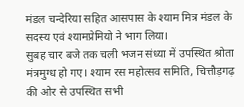मंडल चन्देरिया सहित आसपास के श्याम मित्र मंडल के सदस्य एवं श्यामप्रेमियो ने भाग लिया।
सुबह चार बजे तक चली भजन संध्या में उपस्थित श्रोता मंत्रमुग्ध हो गए। श्याम रस महोत्सव समिति, चित्तौड़गढ़ की ओर से उपस्थित सभी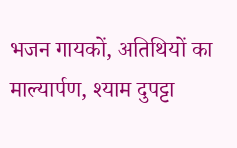भजन गायकों, अतिथियों का माल्यार्पण, श्याम दुपट्टा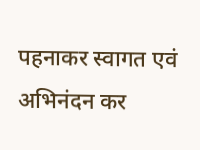पहनाकर स्वागत एवं अभिनंदन कर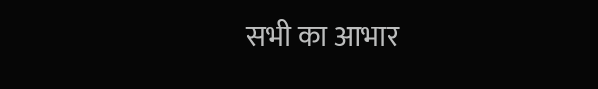सभी का आभार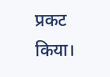प्रकट किया।